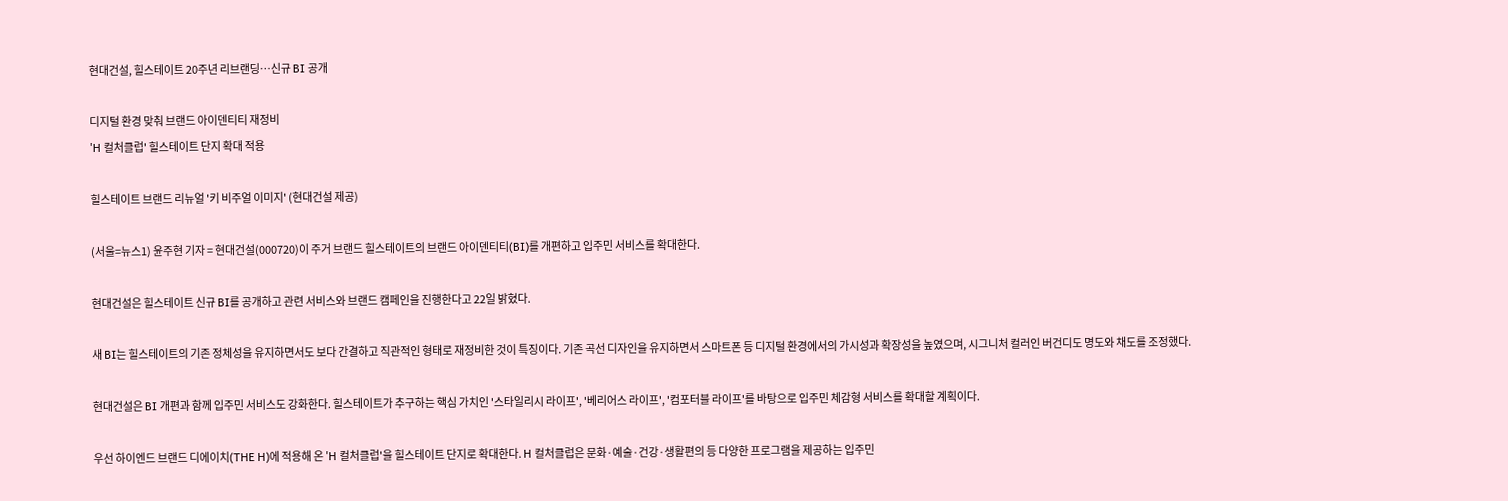현대건설, 힐스테이트 20주년 리브랜딩…신규 BI 공개

디지털 환경 맞춰 브랜드 아이덴티티 재정비
'H 컬처클럽' 힐스테이트 단지 확대 적용

힐스테이트 브랜드 리뉴얼 '키 비주얼 이미지' (현대건설 제공)

(서울=뉴스1) 윤주현 기자 = 현대건설(000720)이 주거 브랜드 힐스테이트의 브랜드 아이덴티티(BI)를 개편하고 입주민 서비스를 확대한다.

현대건설은 힐스테이트 신규 BI를 공개하고 관련 서비스와 브랜드 캠페인을 진행한다고 22일 밝혔다.

새 BI는 힐스테이트의 기존 정체성을 유지하면서도 보다 간결하고 직관적인 형태로 재정비한 것이 특징이다. 기존 곡선 디자인을 유지하면서 스마트폰 등 디지털 환경에서의 가시성과 확장성을 높였으며, 시그니처 컬러인 버건디도 명도와 채도를 조정했다.

현대건설은 BI 개편과 함께 입주민 서비스도 강화한다. 힐스테이트가 추구하는 핵심 가치인 '스타일리시 라이프', '베리어스 라이프', '컴포터블 라이프'를 바탕으로 입주민 체감형 서비스를 확대할 계획이다.

우선 하이엔드 브랜드 디에이치(THE H)에 적용해 온 'H 컬처클럽'을 힐스테이트 단지로 확대한다. H 컬처클럽은 문화·예술·건강·생활편의 등 다양한 프로그램을 제공하는 입주민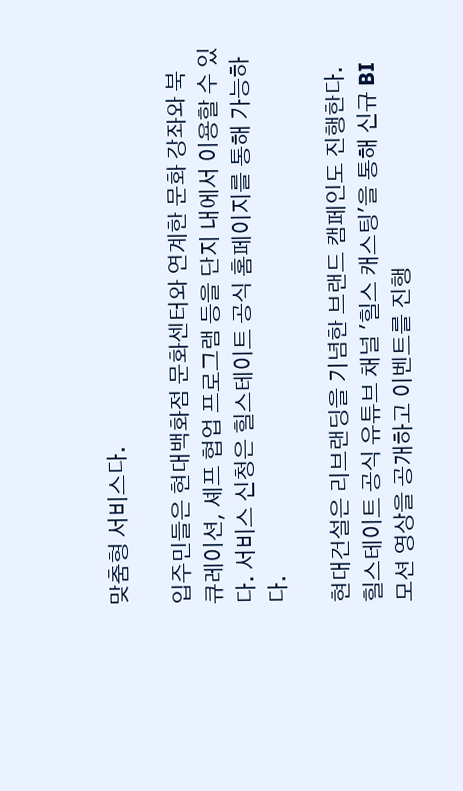맞춤형 서비스다.

입주민들은 현대백화점 문화센터와 연계한 문화 강좌와 북 큐레이션, 셰프 협업 프로그램 등을 단지 내에서 이용할 수 있다. 서비스 신청은 힐스테이트 공식 홈페이지를 통해 가능하다.

현대건설은 리브랜딩을 기념한 브랜드 캠페인도 진행한다. 힐스테이트 공식 유튜브 채널 '힐스 캐스팅'을 통해 신규 BI 모션 영상을 공개하고 이벤트를 진행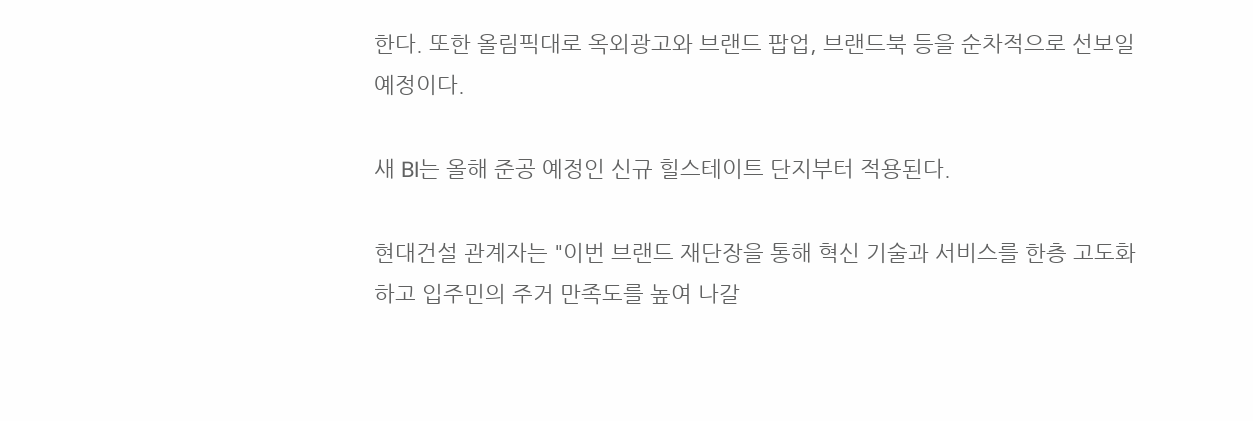한다. 또한 올림픽대로 옥외광고와 브랜드 팝업, 브랜드북 등을 순차적으로 선보일 예정이다.

새 BI는 올해 준공 예정인 신규 힐스테이트 단지부터 적용된다.

현대건설 관계자는 "이번 브랜드 재단장을 통해 혁신 기술과 서비스를 한층 고도화하고 입주민의 주거 만족도를 높여 나갈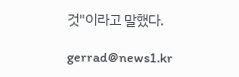것"이라고 말했다.

gerrad@news1.kr